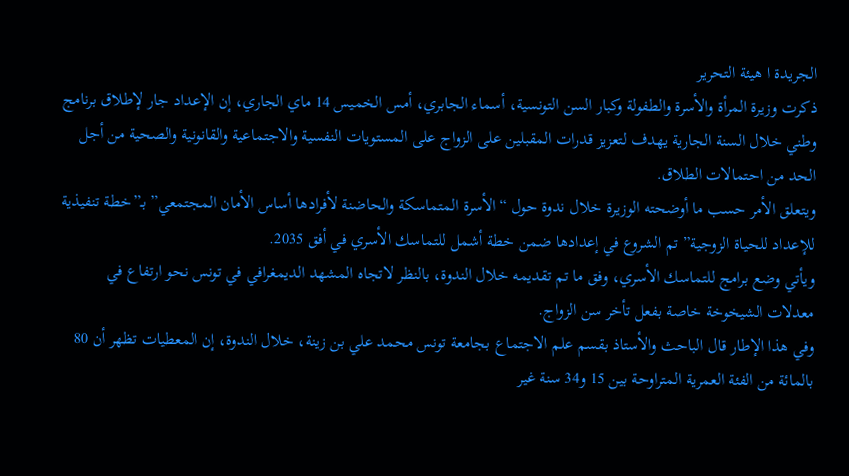الجريدة ا هيئة التحرير
ذكرت وزيرة المرأة والأسرة والطفولة وكبار السن التونسية، أسماء الجابري، أمس الخميس 14 ماي الجاري، إن الإعداد جار لإطلاق برنامج وطني خلال السنة الجارية يهدف لتعزيز قدرات المقبلين على الزواج على المستويات النفسية والاجتماعية والقانونية والصحية من أجل الحد من احتمالات الطلاق.
ويتعلق الأمر حسب ما أوضحته الوزيرة خلال ندوة حول “الأسرة المتماسكة والحاضنة لأفرادها أساس الأمان المجتمعي” بـ”خطة تنفيذية للإعداد للحياة الزوجية” تم الشروع في إعدادها ضمن خطة أشمل للتماسك الأسري في أفق 2035.
ويأتي وضع برامج للتماسك الأسري، وفق ما تم تقديمه خلال الندوة، بالنظر لاتجاه المشهد الديمغرافي في تونس نحو ارتفاع في معدلات الشيخوخة خاصة بفعل تأخر سن الزواج.
وفي هذا الإطار قال الباحث والأستاذ بقسم علم الاجتماع بجامعة تونس محمد علي بن زينة، خلال الندوة، إن المعطيات تظهر أن 80 بالمائة من الفئة العمرية المتراوحة بين 15 و34 سنة غير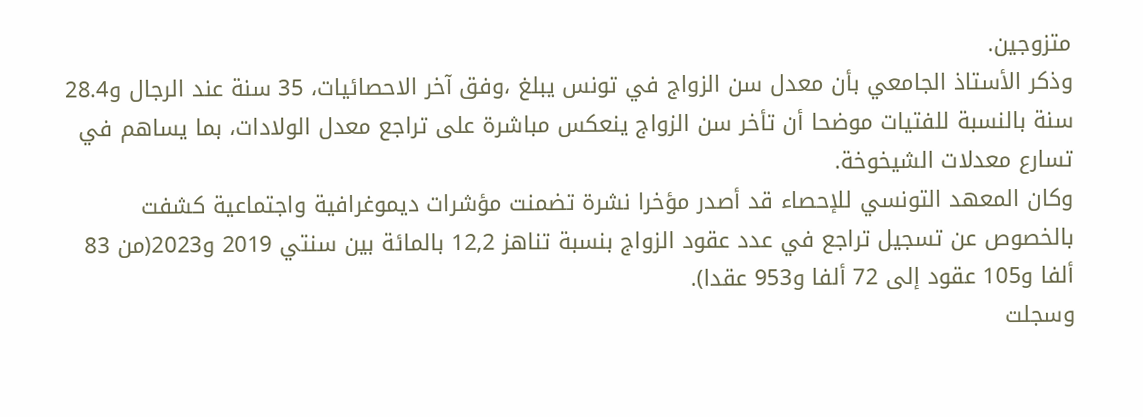متزوجين.
وذكر الأستاذ الجامعي بأن معدل سن الزواج في تونس يبلغ ،وفق آخر الاحصائيات، 35 سنة عند الرجال و28.4 سنة بالنسبة للفتيات موضحا أن تأخر سن الزواج ينعكس مباشرة على تراجع معدل الولادات، بما يساهم في تسارع معدلات الشيخوخة.
وكان المعهد التونسي للإحصاء قد أصدر مؤخرا نشرة تضمنت مؤشرات ديموغرافية واجتماعية كشفت بالخصوص عن تسجيل تراجع في عدد عقود الزواج بنسبة تناهز 12,2 بالمائة بين سنتي 2019 و2023(من 83 ألفا و105 عقود إلى 72 ألفا و953 عقدا).
وسجلت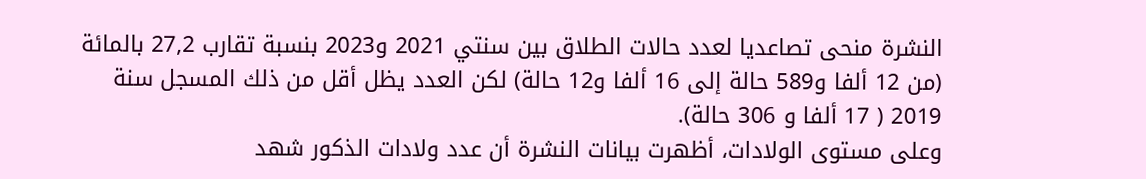النشرة منحى تصاعديا لعدد حالات الطلاق بين سنتي 2021 و2023 بنسبة تقارب 27,2 بالمائة (من 12 ألفا و589 حالة إلى 16 ألفا و12 حالة) لكن العدد يظل أقل من ذلك المسجل سنة 2019 ( 17 ألفا و 306 حالة).
وعلى مستوى الولادات، أظهرت بيانات النشرة أن عدد ولادات الذكور شهد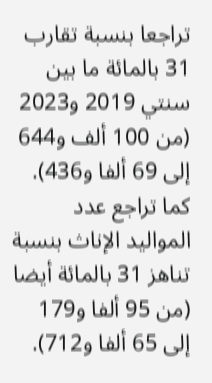تراجعا بنسبة تقارب 31 بالمائة ما بين سنتي 2019 و2023 (من 100 ألف و644 إلى 69 ألفا و436). كما تراجع عدد المواليد الإناث بنسبة تناهز 31 بالمائة أيضا (من 95 ألفا و179 إلى 65 ألفا و712).